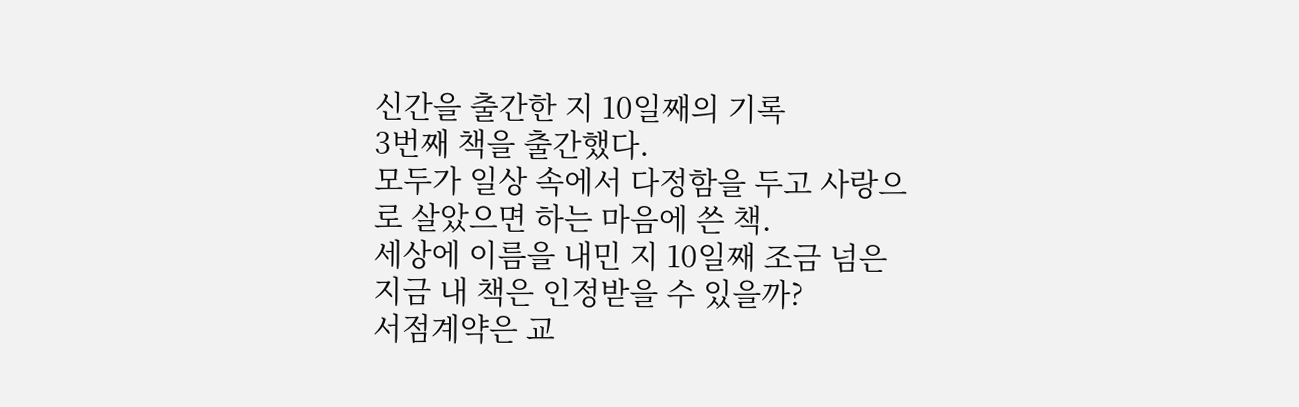신간을 출간한 지 10일째의 기록
3번째 책을 출간했다.
모두가 일상 속에서 다정함을 두고 사랑으로 살았으면 하는 마음에 쓴 책.
세상에 이름을 내민 지 10일째 조금 넘은 지금 내 책은 인정받을 수 있을까?
서점계약은 교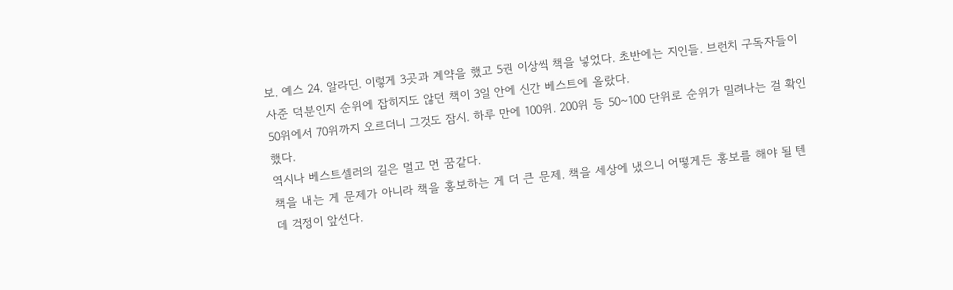보. 예스 24. 알라딘. 이렇게 3곳과 계약을 했고 5권 이상씩 책을 넣었다. 초반에는 지인들. 브런치 구독자들이 사준 덕분인지 순위에 잡히지도 않던 책이 3일 안에 신간 베스트에 올랐다.
50위에서 70위까지 오르더니 그것도 잠시. 하루 만에 100위. 200위 등 50~100 단위로 순위가 밀려나는 걸 확인했다.
역시나 베스트셀러의 길은 멀고 먼 꿈같다.
책을 내는 게 문제가 아니라 책을 홍보하는 게 더 큰 문제. 책을 세상에 냈으니 어떻게든 홍보를 해야 될 텐데 걱정이 앞선다.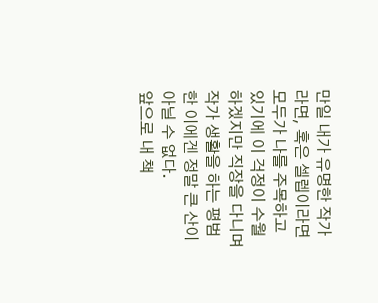만일 내가 유명한 작가라면, 혹은 셀렙이라면 모두가 나를 주목하고 있기에 이 걱정이 수월하겠지만 직장을 다니며 작가 생활을 하는 평범한 이에겐 정말 큰 산이 아닐 수 없다.
앞으로 내 책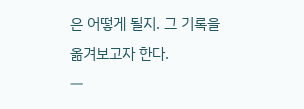은 어떻게 될지. 그 기록을 옮겨보고자 한다.
ㅡ